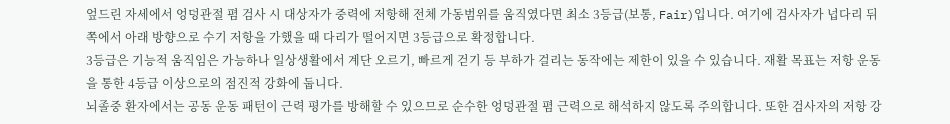엎드린 자세에서 엉덩관절 폄 검사 시 대상자가 중력에 저항해 전체 가동범위를 움직였다면 최소 3등급(보통, Fair)입니다. 여기에 검사자가 넙다리 뒤쪽에서 아래 방향으로 수기 저항을 가했을 때 다리가 떨어지면 3등급으로 확정합니다.
3등급은 기능적 움직임은 가능하나 일상생활에서 계단 오르기, 빠르게 걷기 등 부하가 걸리는 동작에는 제한이 있을 수 있습니다. 재활 목표는 저항 운동을 통한 4등급 이상으로의 점진적 강화에 둡니다.
뇌졸중 환자에서는 공동 운동 패턴이 근력 평가를 방해할 수 있으므로 순수한 엉덩관절 폄 근력으로 해석하지 않도록 주의합니다. 또한 검사자의 저항 강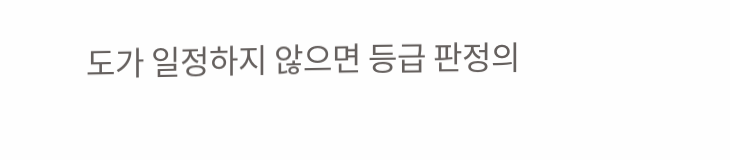도가 일정하지 않으면 등급 판정의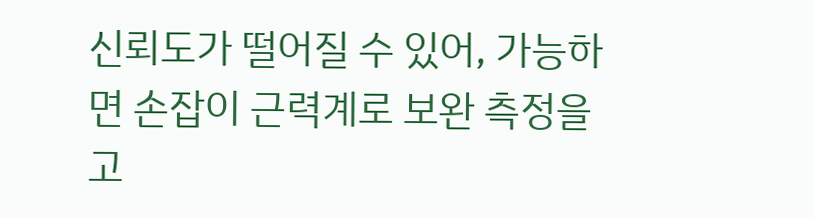신뢰도가 떨어질 수 있어, 가능하면 손잡이 근력계로 보완 측정을 고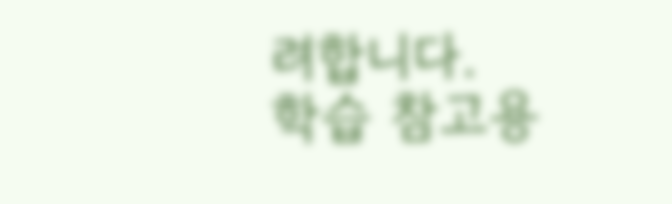려합니다.
학습 참고용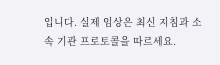입니다. 실제 임상은 최신 지침과 소속 기관 프로토콜을 따르세요.